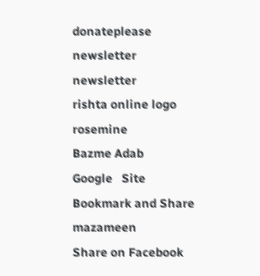donateplease
newsletter
newsletter
rishta online logo
rosemine
Bazme Adab
Google   Site
Bookmark and Share
mazameen
Share on Facebook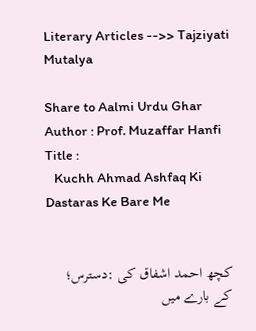Literary Articles -->> Tajziyati Mutalya

Share to Aalmi Urdu Ghar
Author : Prof. Muzaffar Hanfi
Title :
   Kuchh Ahmad Ashfaq Ki Dastaras Ke Bare Me


کچھ احمد اشفاق کی :دسترس؛ کے بارے میں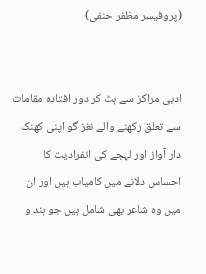(پروفیسر مظفر حنفی)


ادبی مراکز سے ہٹ کر دور افتادہ مقامات سے تعلق رکھنے والے نغز گو اپنی کھنک دار آواز اور لہجے کی انفرادیت کا احساس دلانے میں کامیاب ہیں اور ان میں وہ شاعر بھی شامل ہیں جو ہند و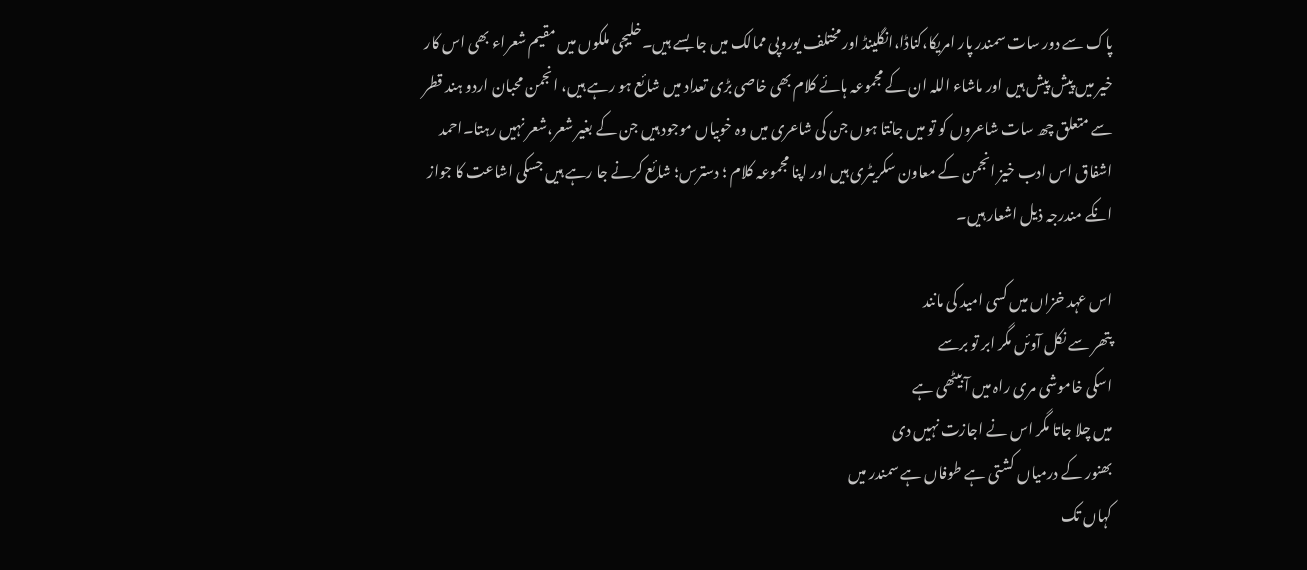پاک سے دور سات سمندر پار امریکا،کناڈا،انگلینڈ اور مختلف یوروپی ممالک میں جا بسے ہیں۔خلیجی ملکوں میں مقیم شعراء بھی اس کار خیر میں پیش پیش ہیں اور ماشاء اللہ ان کے مجموعہ ہائے کلام بھی خاصی بڑی تعداد میں شائع ہو رہے ہیں، انجمن محبان اردو ہند قطر سے متعلق چھ سات شاعروں کو تو میں جانتا ہوں جن کی شاعری میں وہ خوبیاں موجود ہیں جن کے بغیر شعر،شعر نہیں رہتا۔احمد اشفاق اس ادب خیز انجمن کے معاون سکریٹری ہیں اور اپنا مجموعہ کلام ؛ دسترس؛ شائع کرنے جا رہے ہیں جسکی اشاعت کا جواز انکے مندرجہ ذیل اشعار ہیں۔

اس عہد خزاں میں کسی امید کی مانند
پتھر سے نکل آوئں مگر ابر تو برسے
اسکی خاموشی مری راہ میں آ بیٹھی ہے
میں چلا جاتا مگر اس نے اجازت نہیں دی
بھنور کے درمیاں کشتی ہے طوفاں ہے سمندر میں
کہاں تک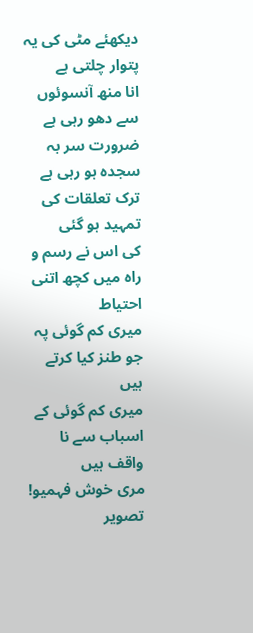دیکھئے مٹی کی یہ پتوار چلتی ہے
انا منھ آنسوئوں سے دھو رہی ہے
ضرورت سر بہ سجدہ ہو رہی ہے
ترک تعلقات کی تمہید ہو گئی
کی اس نے رسم و راہ میں کچھ اتنی احتیاط
میری کم گوئی پہ جو طنز کیا کرتے ہیں
میری کم گوئی کے اسباب سے نا واقف ہیں
مری خوش فہمیو! تصویر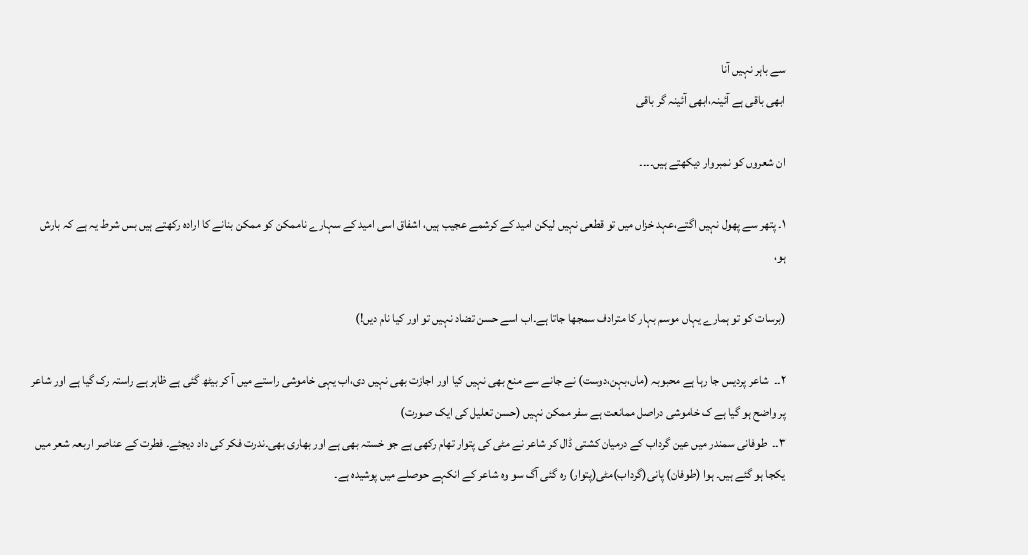سے باہر نہیں آنا
ابھی باقی ہے آئینہ،ابھی آئینہ گر باقی

ان شعروں کو نمبروار دیکھتے ہیں۔۔۔۔

۱۔ پتھر سے پھول نہیں اگتے،عہد خزاں میں تو قطعی نہیں لیکن امید کے کرشمے عجیب ہیں، اشفاق اسی امید کے سہارے ناممکن کو ممکن بنانے کا ارادہ رکھتے ہیں بس شرط یہ ہے کہ بارش ہو،

(برسات کو تو ہمارے یہاں موسم بہار کا مترادف سمجھا جاتا ہے۔اب اسے حسن تضاد نہیں تو اور کیا نام دیں!)

۲۔۔  شاعر پردیس جا رہا ہے محبوبہ (ماں،بہن،دوست) نے جانے سے منع بھی نہیں کیا اور اجازت بھی نہیں دی،اب یہی خاموشی راستے میں آ کر بیٹھ گئی ہے ظاہر ہے راستہ رک گیا ہے اور شاعر پر واضح ہو گیا ہے ک خاموشی دراصل ممانعت ہے سفر ممکن نہیں (حسن تعلیل کی ایک صورت)
۳۔۔  طوفانی سمندر میں عین گرداب کے درمیان کشتی ڈال کر شاعر نے مٹی کی پتوار تھام رکھی ہے جو خستہ بھی ہے اور بھاری بھی۔ندرت فکر کی داد دیجئے۔ فطرت کے عناصر اربعہ شعر میں یکجا ہو گئے ہیں۔ ہوا (طوفان) پانی(گرداب)مٹی(پتوار) رہ گئی آگ سو وہ شاعر کے انکہے حوصلے میں پوشیدہ ہے۔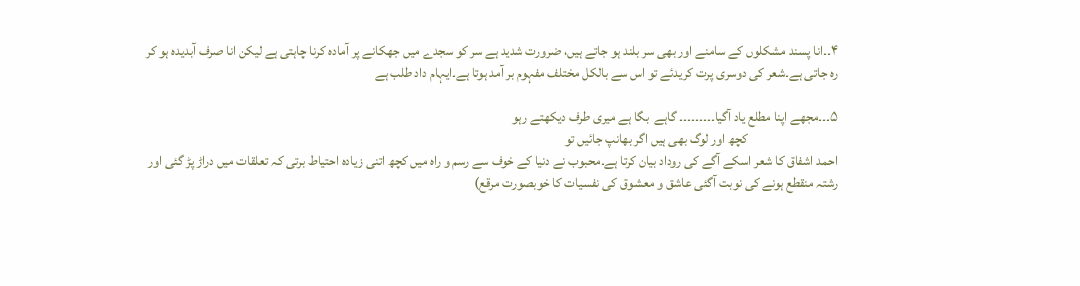۴۔۔انا پسند مشکلوں کے سامنے اور بھی سر بلند ہو جاتے ہیں، ضرورت شدید ہے سر کو سجدے میں جھکانے پر آمادہ کرنا چاہتی ہے لیکن انا صرف آبدیدہ ہو کر رہ جاتی ہے۔شعر کی دوسری پرت کریدئے تو اس سے بالکل مختلف مفہوم بر آمد ہوتا ہے۔ایہام داد طلب ہے

۵۔۔۔مجھے اپنا مطلع یاد آگیا۔۔۔۔۔۔۔۔۔ گاہے  بگا ہے میری طرف دیکھتے رہو
                                 کچھ اور لوگ بھی ہیں اگر بھانپ جائیں تو
احمد اشفاق کا شعر اسکے آگے کی روداد بیان کرتا ہے۔محبوب نے دنیا کے خوف سے رسم و راہ میں کچھ اتنی زیادہ احتیاط برتی کہ تعلقات میں دراڑ پڑ گئی اور  رشتہ منقطع ہونے کی نوبت آگئی عاشق و معشوق کی نفسیات کا خوبصورت مرقع)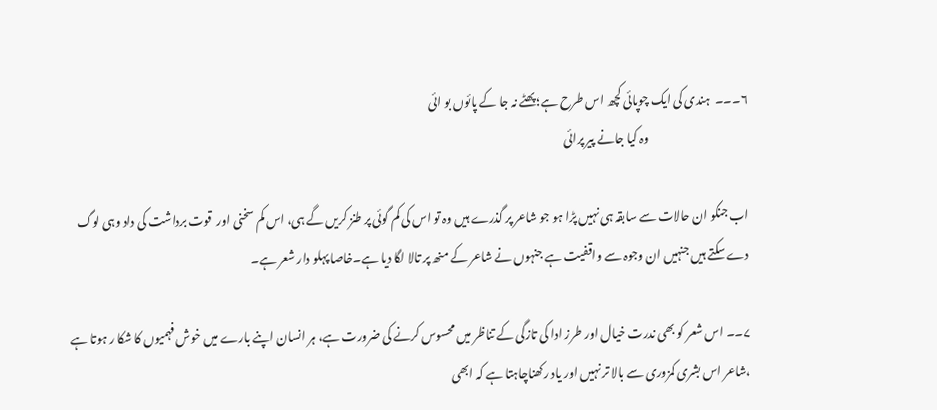۶۔۔۔  ہندی کی ایک چوپائی کچھ اس طرح ہے؛ پھٹے نہ جا کے پائوں بو ائی
                                          وہ کیا جانے پیر پرائی

اب جنکو ان حالات سے سابقہ ہی نہیں پڑا ہو جو شاعر پر گذرے ہیں وہ تو اس کی کم گوئی پر طنز کریں گے ہی، اس کم سخنی اور  قوت برداشت کی داد وہی لوگ دے سکتے ہیں جنہیں ان وجوہ سے واقفیت ہے جنہوں نے شاعر کے منھ پر تالا لگا دیا ہے۔خاصا پہلو دار شعر ہے۔

۷۔۔ اس شعر کو بھی ندرت خیال اور طرز ادا کی تازگی کے تناظر میں محسوس کرنے کی ضرورت ہے، ہر انسان اپنے بارے میں خوش فہمیوں کا شکا ر ہوتا ہے ،شاعر اس بشری کمزوری سے بالا تر نہیں اور یاد رکھناچاہتا ہے کہ ابھی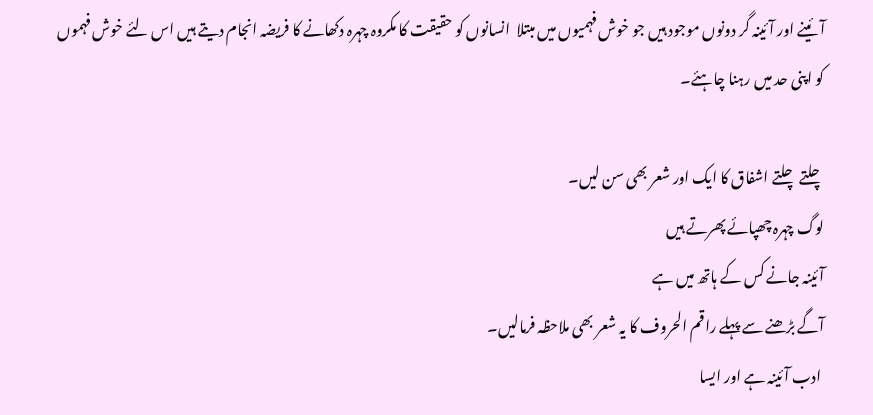آئینے اور آئینہ گر دونوں موجود ہیں جو خوش فہمیوں میں مبتلا  انسانوں کو حقیقت کا مکروہ چہرہ دکھانے کا فریضہ انجام دیتے ہیں اس لئے خوش فہموں کو اپنی حد میں رہنا چاہئے۔

چلتے چلتے اشفاق کا ایک اور شعر بھی سن لیں۔
لوگ چہرہ چھپائے پھرتے ہیں
آئینہ جانے کس کے ہاتھ میں ہے
آگے بڑھنے سے پہلے راقم الحروف کا یہ شعر بھی ملاحظہ فرمالیں۔
 ادب آئینہ ہے اور ایسا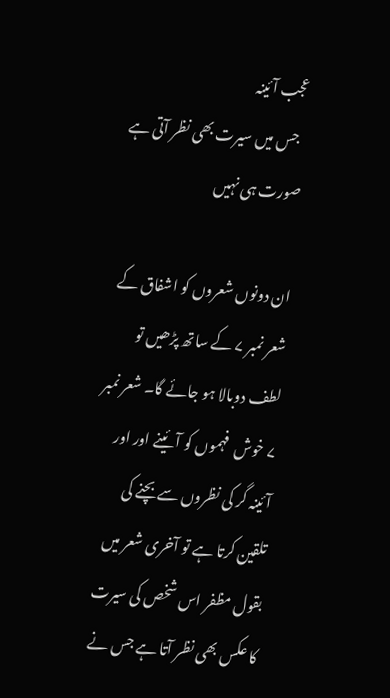عجب آئینہ
  جس میں سیرت بھی نظر آتی ہے صورت ہی نہیں

ان دونوں شعروں کو اشفاق کے شعر نمبر ۷ کے ساتھ پڑھیں تو لطف دوبالا ہو جائے گا۔ شعر نمبر ۷ خوش  فہموں کو آئینے اور اور آئینہ گر کی نظروں سے بچنے کی تلقین کرتا ہے تو آخری شعر میں بقول مظفر اس شخص کی سیرت کا عکس بھی نظر آتا ہے جس نے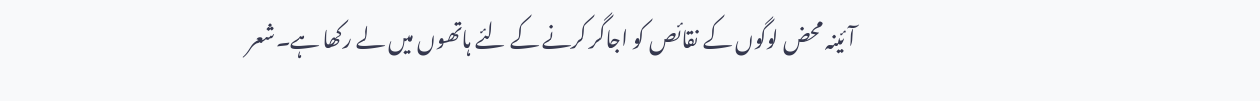آئینہ محض لوگوں کے نقائص کو اجاگر کرنے کے لئے ہاتھوں میں لے رکھا ہے۔شعر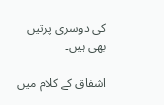کی دوسری پرتیں بھی ہیں۔

اشفاق کے کلام میں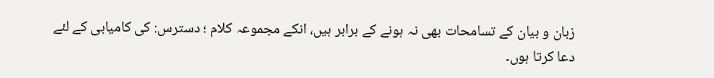زبان و بیان کے تسامحات بھی نہ ہونے کے برابر ہیں، انکے مجموعہ کلام ؛ دسترس: کی کامیابی کے لئے دعا کرتا ہوں۔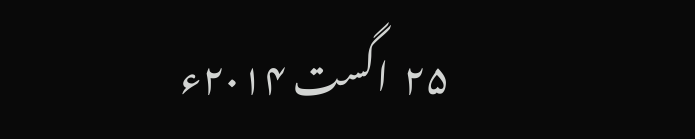۲۵  اگست ۲۰۱۴ء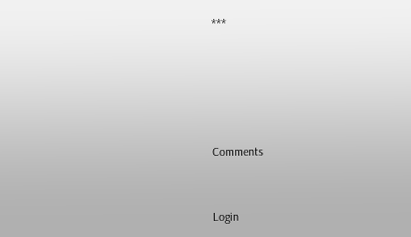***





Comments


Login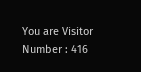You are Visitor Number : 416